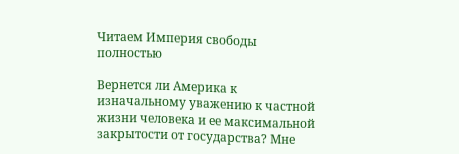Читаем Империя свободы полностью

Вернется ли Америка к изначальному уважению к частной жизни человека и ее максимальной закрытости от государства? Мне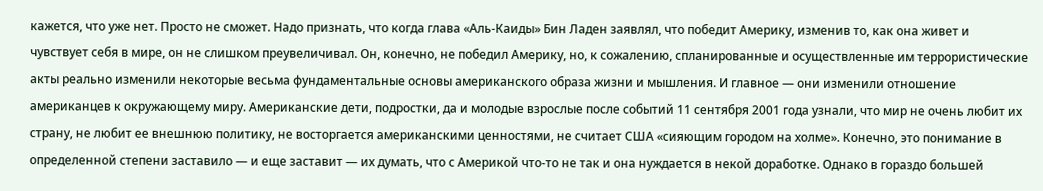кажется, что уже нет. Просто не сможет. Надо признать, что когда глава «Аль-Каиды» Бин Ладен заявлял, что победит Америку, изменив то, как она живет и чувствует себя в мире, он не слишком преувеличивал. Он, конечно, не победил Америку, но, к сожалению, спланированные и осуществленные им террористические акты реально изменили некоторые весьма фундаментальные основы американского образа жизни и мышления. И главное — они изменили отношение американцев к окружающему миру. Американские дети, подростки, да и молодые взрослые после событий 11 сентября 2001 года узнали, что мир не очень любит их страну, не любит ее внешнюю политику, не восторгается американскими ценностями, не считает США «сияющим городом на холме». Конечно, это понимание в определенной степени заставило — и еще заставит — их думать, что с Америкой что-то не так и она нуждается в некой доработке. Однако в гораздо большей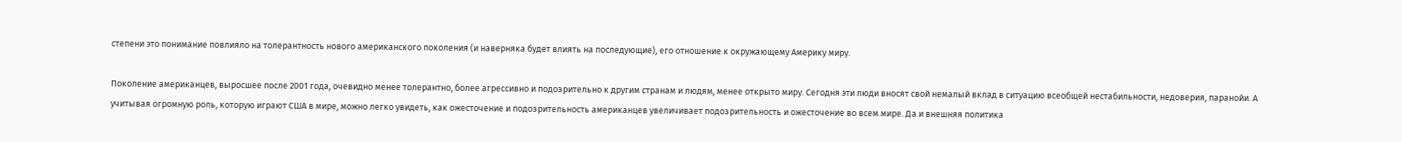степени это понимание повлияло на толерантность нового американского поколения (и наверняка будет влиять на последующие), его отношение к окружающему Америку миру.

Поколение американцев, выросшее после 2001 года, очевидно менее толерантно, более агрессивно и подозрительно к другим странам и людям, менее открыто миру. Сегодня эти люди вносят свой немалый вклад в ситуацию всеобщей нестабильности, недоверия, паранойи. А учитывая огромную роль, которую играют США в мире, можно легко увидеть, как ожесточение и подозрительность американцев увеличивает подозрительность и ожесточение во всем мире. Да и внешняя политика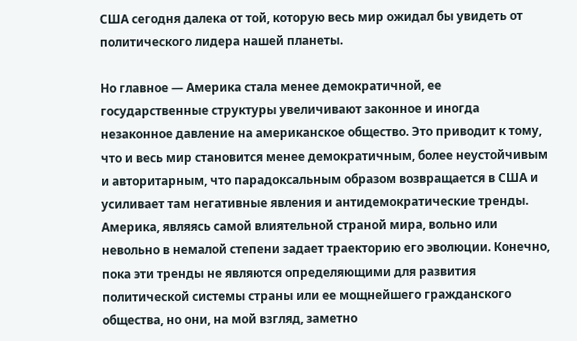США сегодня далека от той, которую весь мир ожидал бы увидеть от политического лидера нашей планеты.

Но главное — Америка стала менее демократичной, ее государственные структуры увеличивают законное и иногда незаконное давление на американское общество. Это приводит к тому, что и весь мир становится менее демократичным, более неустойчивым и авторитарным, что парадоксальным образом возвращается в США и усиливает там негативные явления и антидемократические тренды. Америка, являясь самой влиятельной страной мира, вольно или невольно в немалой степени задает траекторию его эволюции. Конечно, пока эти тренды не являются определяющими для развития политической системы страны или ее мощнейшего гражданского общества, но они, на мой взгляд, заметно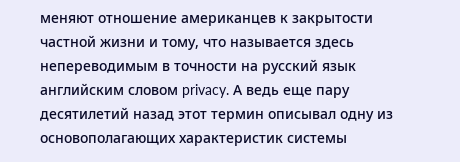меняют отношение американцев к закрытости частной жизни и тому, что называется здесь непереводимым в точности на русский язык английским словом privacy. А ведь еще пару десятилетий назад этот термин описывал одну из основополагающих характеристик системы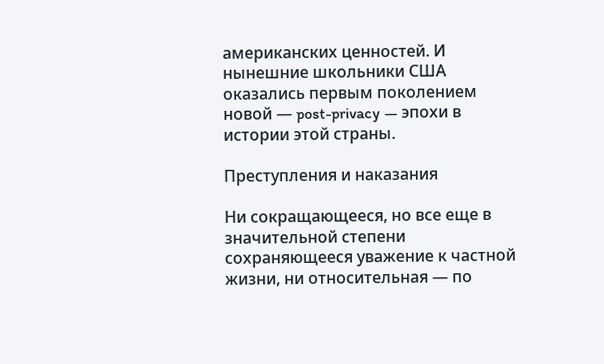американских ценностей. И нынешние школьники США оказались первым поколением новой — post-privacy — эпохи в истории этой страны.

Преступления и наказания

Ни сокращающееся, но все еще в значительной степени сохраняющееся уважение к частной жизни, ни относительная — по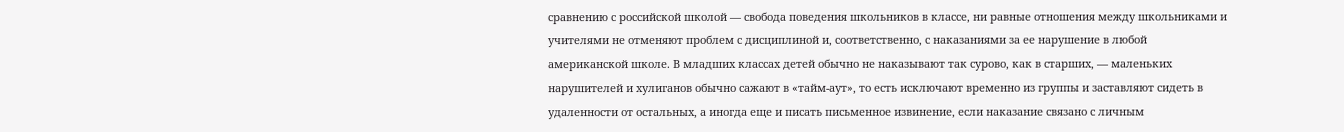сравнению с российской школой — свобода поведения школьников в классе, ни равные отношения между школьниками и учителями не отменяют проблем с дисциплиной и, соответственно, с наказаниями за ее нарушение в любой американской школе. В младших классах детей обычно не наказывают так сурово, как в старших, — маленьких нарушителей и хулиганов обычно сажают в «тайм-аут», то есть исключают временно из группы и заставляют сидеть в удаленности от остальных, а иногда еще и писать письменное извинение, если наказание связано с личным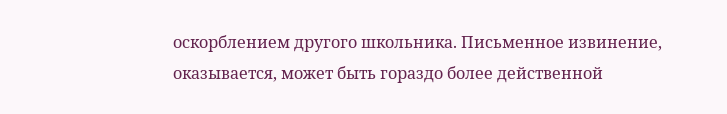оскорблением другого школьника. Письменное извинение, оказывается, может быть гораздо более действенной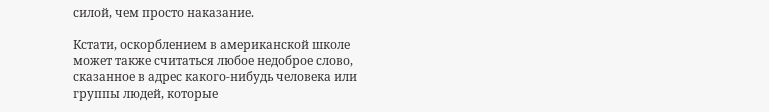силой, чем просто наказание.

Кстати, оскорблением в американской школе может также считаться любое недоброе слово, сказанное в адрес какого-нибудь человека или группы людей, которые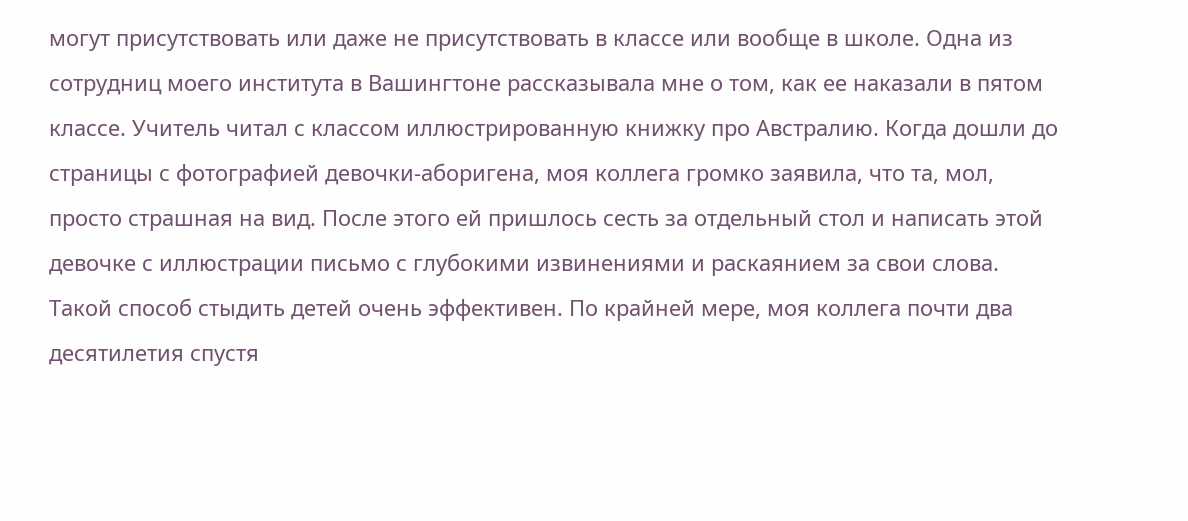могут присутствовать или даже не присутствовать в классе или вообще в школе. Одна из сотрудниц моего института в Вашингтоне рассказывала мне о том, как ее наказали в пятом классе. Учитель читал с классом иллюстрированную книжку про Австралию. Когда дошли до страницы с фотографией девочки-аборигена, моя коллега громко заявила, что та, мол, просто страшная на вид. После этого ей пришлось сесть за отдельный стол и написать этой девочке с иллюстрации письмо с глубокими извинениями и раскаянием за свои слова. Такой способ стыдить детей очень эффективен. По крайней мере, моя коллега почти два десятилетия спустя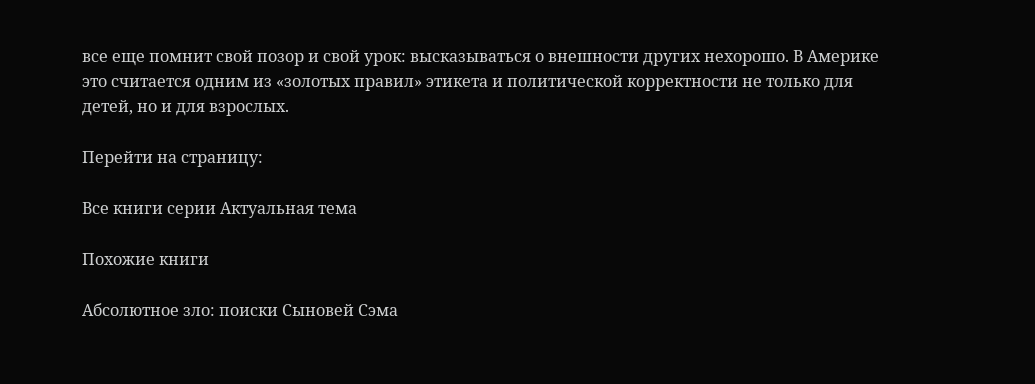все еще помнит свой позор и свой урок: высказываться о внешности других нехорошо. В Америке это считается одним из «золотых правил» этикета и политической корректности не только для детей, но и для взрослых.

Перейти на страницу:

Все книги серии Актуальная тема

Похожие книги

Абсолютное зло: поиски Сыновей Сэма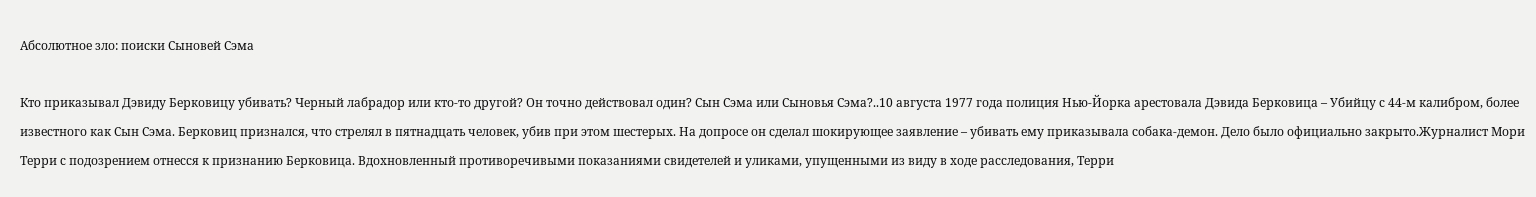Абсолютное зло: поиски Сыновей Сэма

Кто приказывал Дэвиду Берковицу убивать? Черный лабрадор или кто-то другой? Он точно действовал один? Сын Сэма или Сыновья Сэма?..10 августа 1977 года полиция Нью-Йорка арестовала Дэвида Берковица – Убийцу с 44-м калибром, более известного как Сын Сэма. Берковиц признался, что стрелял в пятнадцать человек, убив при этом шестерых. На допросе он сделал шокирующее заявление – убивать ему приказывала собака-демон. Дело было официально закрыто.Журналист Мори Терри с подозрением отнесся к признанию Берковица. Вдохновленный противоречивыми показаниями свидетелей и уликами, упущенными из виду в ходе расследования, Терри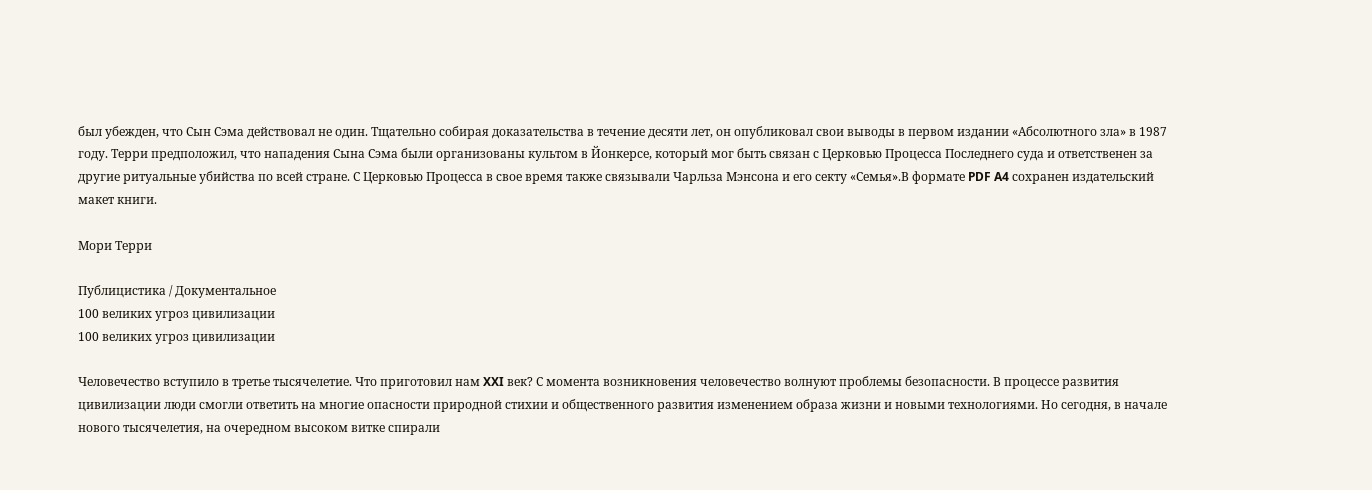был убежден, что Сын Сэма действовал не один. Тщательно собирая доказательства в течение десяти лет, он опубликовал свои выводы в первом издании «Абсолютного зла» в 1987 году. Терри предположил, что нападения Сына Сэма были организованы культом в Йонкерсе, который мог быть связан с Церковью Процесса Последнего суда и ответственен за другие ритуальные убийства по всей стране. С Церковью Процесса в свое время также связывали Чарльза Мэнсона и его секту «Семья».В формате PDF A4 сохранен издательский макет книги.

Мори Терри

Публицистика / Документальное
100 великих угроз цивилизации
100 великих угроз цивилизации

Человечество вступило в третье тысячелетие. Что приготовил нам XXI век? С момента возникновения человечество волнуют проблемы безопасности. В процессе развития цивилизации люди смогли ответить на многие опасности природной стихии и общественного развития изменением образа жизни и новыми технологиями. Но сегодня, в начале нового тысячелетия, на очередном высоком витке спирали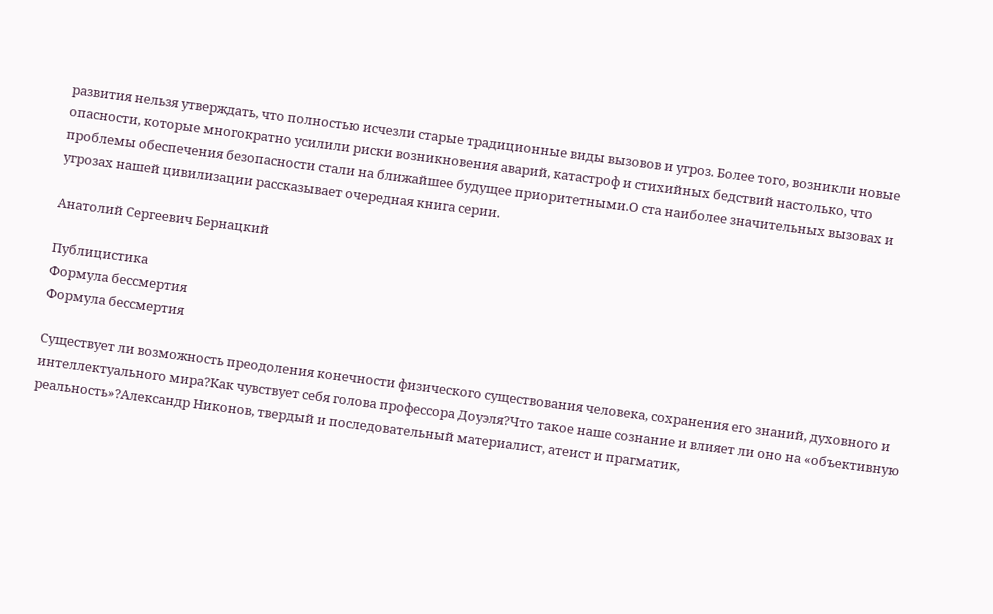развития нельзя утверждать, что полностью исчезли старые традиционные виды вызовов и угроз. Более того, возникли новые опасности, которые многократно усилили риски возникновения аварий, катастроф и стихийных бедствий настолько, что проблемы обеспечения безопасности стали на ближайшее будущее приоритетными.О ста наиболее значительных вызовах и угрозах нашей цивилизации рассказывает очередная книга серии.

Анатолий Сергеевич Бернацкий

Публицистика
Формула бессмертия
Формула бессмертия

Существует ли возможность преодоления конечности физического существования человека, сохранения его знаний, духовного и интеллектуального мира?Как чувствует себя голова профессора Доуэля?Что такое наше сознание и влияет ли оно на «объективную реальность»?Александр Никонов, твердый и последовательный материалист, атеист и прагматик,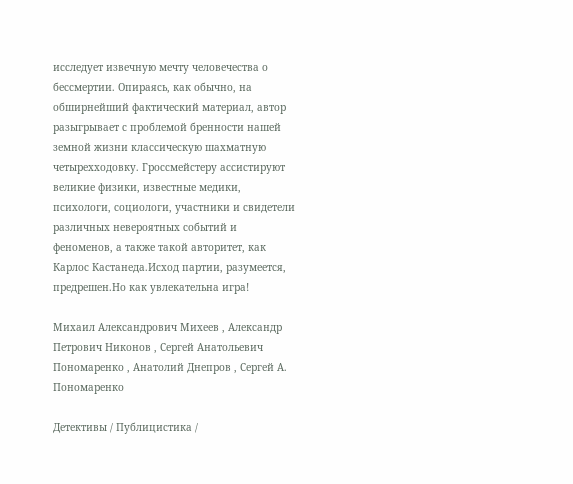исследует извечную мечту человечества о бессмертии. Опираясь, как обычно, на обширнейший фактический материал, автор разыгрывает с проблемой бренности нашей земной жизни классическую шахматную четырехходовку. Гроссмейстеру ассистируют великие физики, известные медики, психологи, социологи, участники и свидетели различных невероятных событий и феноменов, а также такой авторитет, как Карлос Кастанеда.Исход партии, разумеется, предрешен.Но как увлекательна игра!

Михаил Александрович Михеев , Александр Петрович Никонов , Сергей Анатольевич Пономаренко , Анатолий Днепров , Сергей А. Пономаренко

Детективы / Публицистика /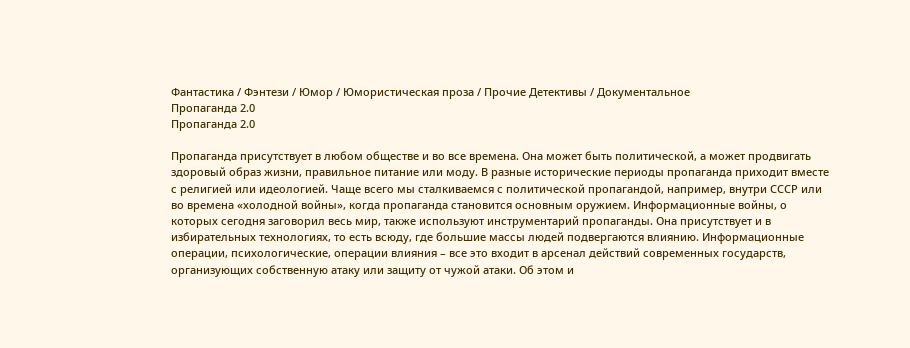Фантастика / Фэнтези / Юмор / Юмористическая проза / Прочие Детективы / Документальное
Пропаганда 2.0
Пропаганда 2.0

Пропаганда присутствует в любом обществе и во все времена. Она может быть политической, а может продвигать здоровый образ жизни, правильное питание или моду. В разные исторические периоды пропаганда приходит вместе с религией или идеологией. Чаще всего мы сталкиваемся с политической пропагандой, например, внутри СССР или во времена «холодной войны», когда пропаганда становится основным оружием. Информационные войны, о которых сегодня заговорил весь мир, также используют инструментарий пропаганды. Она присутствует и в избирательных технологиях, то есть всюду, где большие массы людей подвергаются влиянию. Информационные операции, психологические, операции влияния – все это входит в арсенал действий современных государств, организующих собственную атаку или защиту от чужой атаки. Об этом и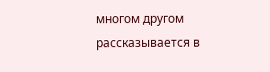многом другом рассказывается в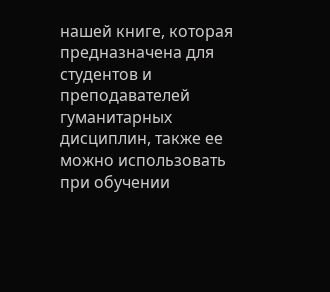нашей книге, которая предназначена для студентов и преподавателей гуманитарных дисциплин, также ее можно использовать при обучении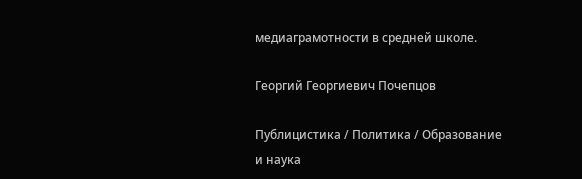медиаграмотности в средней школе.

Георгий Георгиевич Почепцов

Публицистика / Политика / Образование и наука